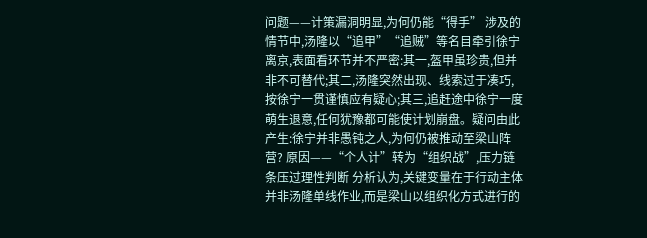问题——计策漏洞明显,为何仍能“得手” 涉及的情节中,汤隆以“追甲”“追贼”等名目牵引徐宁离京,表面看环节并不严密:其一,盔甲虽珍贵,但并非不可替代;其二,汤隆突然出现、线索过于凑巧,按徐宁一贯谨慎应有疑心;其三,追赶途中徐宁一度萌生退意,任何犹豫都可能使计划崩盘。疑问由此产生:徐宁并非愚钝之人,为何仍被推动至梁山阵营? 原因——“个人计”转为“组织战”,压力链条压过理性判断 分析认为,关键变量在于行动主体并非汤隆单线作业,而是梁山以组织化方式进行的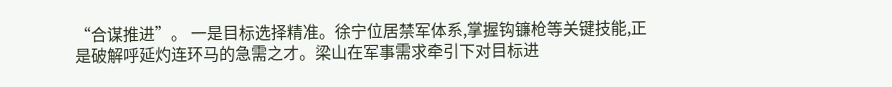“合谋推进”。 一是目标选择精准。徐宁位居禁军体系,掌握钩镰枪等关键技能,正是破解呼延灼连环马的急需之才。梁山在军事需求牵引下对目标进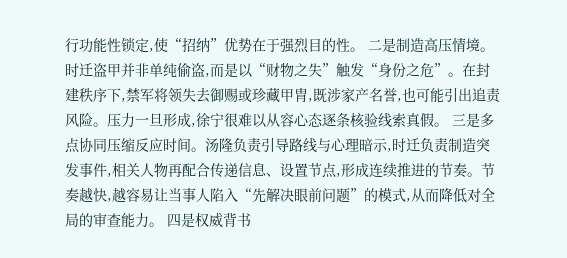行功能性锁定,使“招纳”优势在于强烈目的性。 二是制造高压情境。时迁盗甲并非单纯偷盗,而是以“财物之失”触发“身份之危”。在封建秩序下,禁军将领失去御赐或珍藏甲胄,既涉家产名誉,也可能引出追责风险。压力一旦形成,徐宁很难以从容心态逐条核验线索真假。 三是多点协同压缩反应时间。汤隆负责引导路线与心理暗示,时迁负责制造突发事件,相关人物再配合传递信息、设置节点,形成连续推进的节奏。节奏越快,越容易让当事人陷入“先解决眼前问题”的模式,从而降低对全局的审查能力。 四是权威背书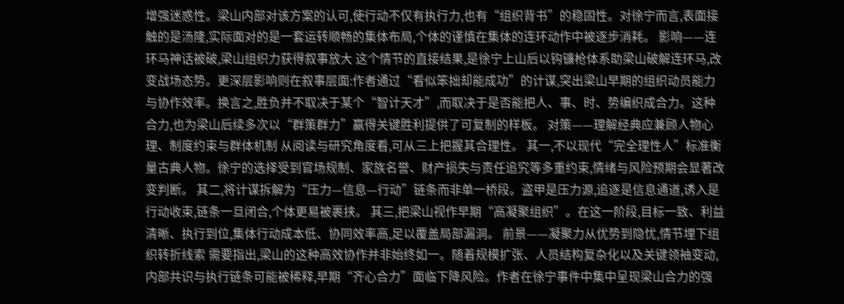增强迷惑性。梁山内部对该方案的认可,使行动不仅有执行力,也有“组织背书”的稳固性。对徐宁而言,表面接触的是汤隆,实际面对的是一套运转顺畅的集体布局,个体的谨慎在集体的连环动作中被逐步消耗。 影响——连环马神话被破,梁山组织力获得叙事放大 这个情节的直接结果,是徐宁上山后以钩镰枪体系助梁山破解连环马,改变战场态势。更深层影响则在叙事层面:作者通过“看似笨拙却能成功”的计谋,突出梁山早期的组织动员能力与协作效率。换言之,胜负并不取决于某个“智计天才”,而取决于是否能把人、事、时、势编织成合力。这种合力,也为梁山后续多次以“群策群力”赢得关键胜利提供了可复制的样板。 对策——理解经典应兼顾人物心理、制度约束与群体机制 从阅读与研究角度看,可从三上把握其合理性。 其一,不以现代“完全理性人”标准衡量古典人物。徐宁的选择受到官场规制、家族名誉、财产损失与责任追究等多重约束,情绪与风险预期会显著改变判断。 其二,将计谋拆解为“压力—信息—行动”链条而非单一桥段。盗甲是压力源,追逐是信息通道,诱入是行动收束,链条一旦闭合,个体更易被裹挟。 其三,把梁山视作早期“高凝聚组织”。在这一阶段,目标一致、利益清晰、执行到位,集体行动成本低、协同效率高,足以覆盖局部漏洞。 前景——凝聚力从优势到隐忧,情节埋下组织转折线索 需要指出,梁山的这种高效协作并非始终如一。随着规模扩张、人员结构复杂化以及关键领袖变动,内部共识与执行链条可能被稀释,早期“齐心合力”面临下降风险。作者在徐宁事件中集中呈现梁山合力的强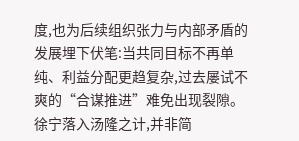度,也为后续组织张力与内部矛盾的发展埋下伏笔:当共同目标不再单纯、利益分配更趋复杂,过去屡试不爽的“合谋推进”难免出现裂隙。
徐宁落入汤隆之计,并非简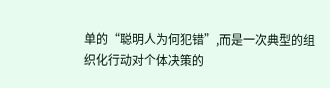单的“聪明人为何犯错”,而是一次典型的组织化行动对个体决策的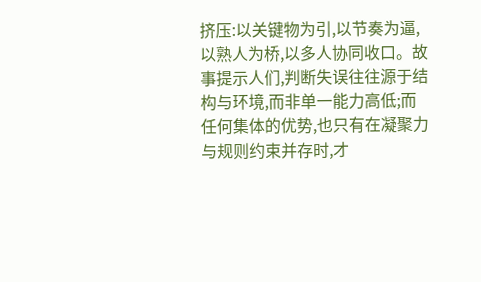挤压:以关键物为引,以节奏为逼,以熟人为桥,以多人协同收口。故事提示人们,判断失误往往源于结构与环境,而非单一能力高低;而任何集体的优势,也只有在凝聚力与规则约束并存时,才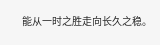能从一时之胜走向长久之稳。